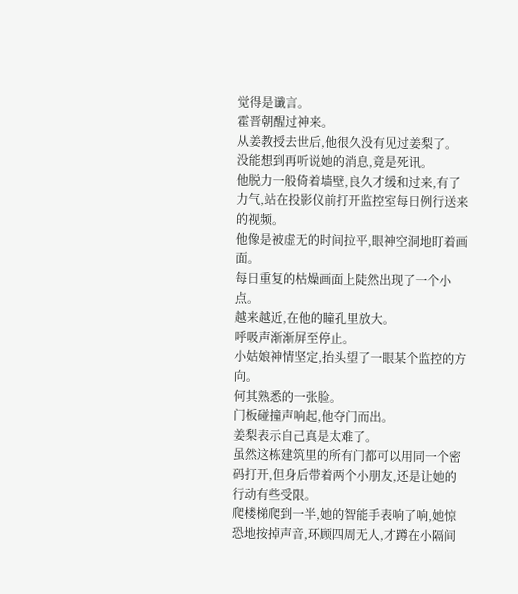觉得是谶言。
霍晋朝醒过神来。
从姜教授去世后,他很久没有见过姜梨了。
没能想到再听说她的消息,竟是死讯。
他脱力一般倚着墙壁,良久才缓和过来,有了力气,站在投影仪前打开监控室每日例行送来的视频。
他像是被虚无的时间拉平,眼神空洞地盯着画面。
每日重复的枯燥画面上陡然出现了一个小点。
越来越近,在他的瞳孔里放大。
呼吸声渐渐屏至停止。
小姑娘神情坚定,抬头望了一眼某个监控的方向。
何其熟悉的一张脸。
门板碰撞声响起,他夺门而出。
姜梨表示自己真是太难了。
虽然这栋建筑里的所有门都可以用同一个密码打开,但身后带着两个小朋友,还是让她的行动有些受限。
爬楼梯爬到一半,她的智能手表响了响,她惊恐地按掉声音,环顾四周无人,才蹲在小隔间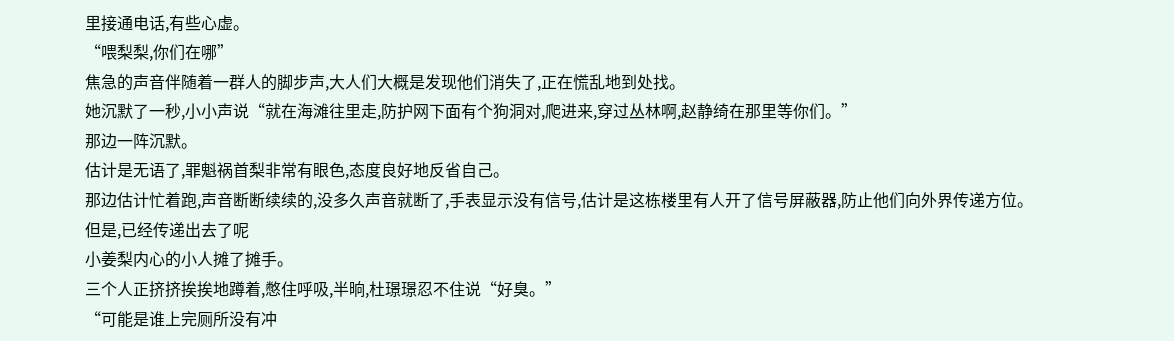里接通电话,有些心虚。
“喂梨梨,你们在哪”
焦急的声音伴随着一群人的脚步声,大人们大概是发现他们消失了,正在慌乱地到处找。
她沉默了一秒,小小声说“就在海滩往里走,防护网下面有个狗洞对,爬进来,穿过丛林啊,赵静绮在那里等你们。”
那边一阵沉默。
估计是无语了,罪魁祸首梨非常有眼色,态度良好地反省自己。
那边估计忙着跑,声音断断续续的,没多久声音就断了,手表显示没有信号,估计是这栋楼里有人开了信号屏蔽器,防止他们向外界传递方位。
但是,已经传递出去了呢
小姜梨内心的小人摊了摊手。
三个人正挤挤挨挨地蹲着,憋住呼吸,半晌,杜璟璟忍不住说“好臭。”
“可能是谁上完厕所没有冲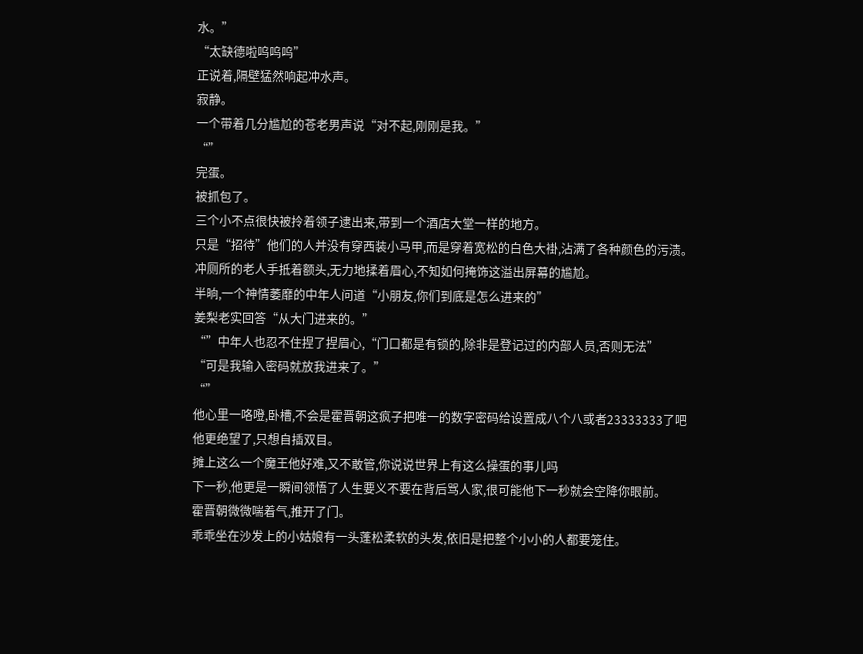水。”
“太缺德啦呜呜呜”
正说着,隔壁猛然响起冲水声。
寂静。
一个带着几分尴尬的苍老男声说“对不起,刚刚是我。”
“”
完蛋。
被抓包了。
三个小不点很快被拎着领子逮出来,带到一个酒店大堂一样的地方。
只是“招待”他们的人并没有穿西装小马甲,而是穿着宽松的白色大褂,沾满了各种颜色的污渍。
冲厕所的老人手抵着额头,无力地揉着眉心,不知如何掩饰这溢出屏幕的尴尬。
半晌,一个神情萎靡的中年人问道“小朋友,你们到底是怎么进来的”
姜梨老实回答“从大门进来的。”
“”中年人也忍不住捏了捏眉心,“门口都是有锁的,除非是登记过的内部人员,否则无法”
“可是我输入密码就放我进来了。”
“”
他心里一咯噔,卧槽,不会是霍晋朝这疯子把唯一的数字密码给设置成八个八或者23333333了吧
他更绝望了,只想自插双目。
摊上这么一个魔王他好难,又不敢管,你说说世界上有这么操蛋的事儿吗
下一秒,他更是一瞬间领悟了人生要义不要在背后骂人家,很可能他下一秒就会空降你眼前。
霍晋朝微微喘着气,推开了门。
乖乖坐在沙发上的小姑娘有一头蓬松柔软的头发,依旧是把整个小小的人都要笼住。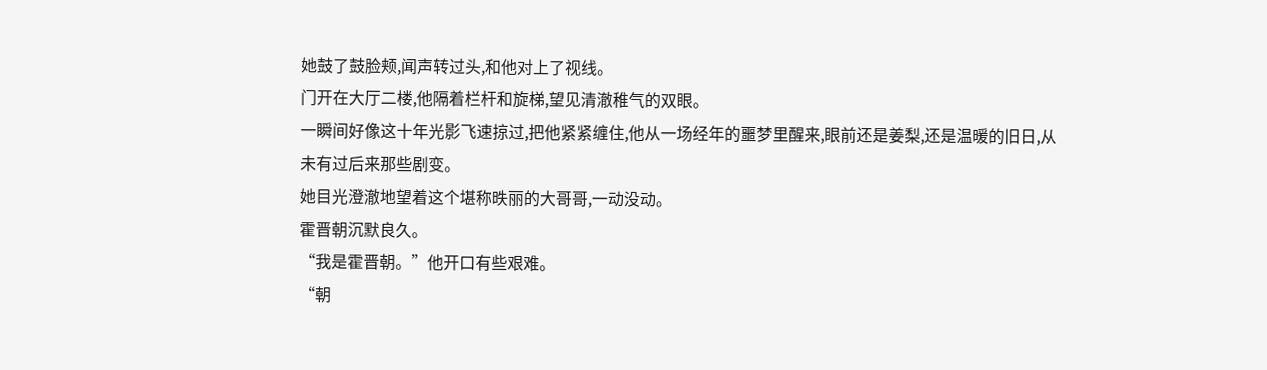她鼓了鼓脸颊,闻声转过头,和他对上了视线。
门开在大厅二楼,他隔着栏杆和旋梯,望见清澈稚气的双眼。
一瞬间好像这十年光影飞速掠过,把他紧紧缠住,他从一场经年的噩梦里醒来,眼前还是姜梨,还是温暖的旧日,从未有过后来那些剧变。
她目光澄澈地望着这个堪称昳丽的大哥哥,一动没动。
霍晋朝沉默良久。
“我是霍晋朝。”他开口有些艰难。
“朝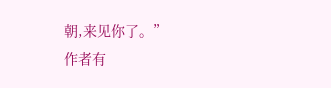朝,来见你了。”
作者有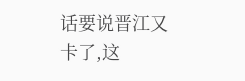话要说晋江又卡了,这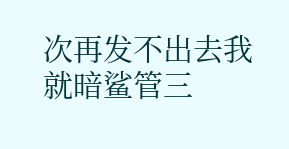次再发不出去我就暗鲨管三